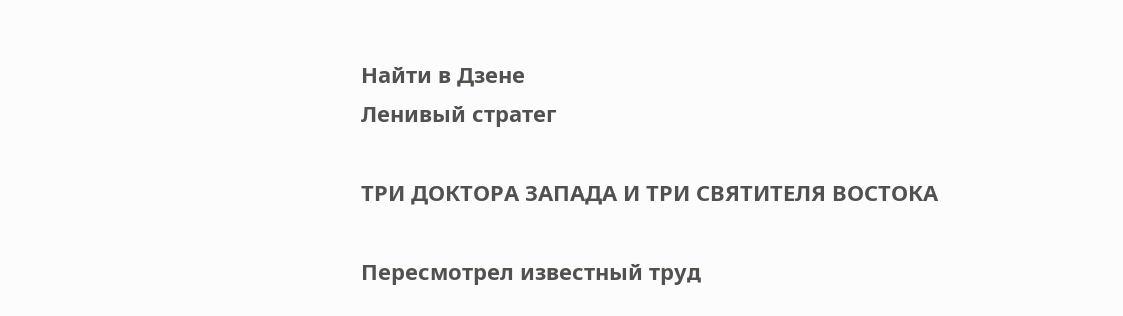Найти в Дзене
Ленивый стратег

ТРИ ДОКТОРА ЗАПАДА И ТРИ СВЯТИТЕЛЯ ВОСТОКА

Пересмотрел известный труд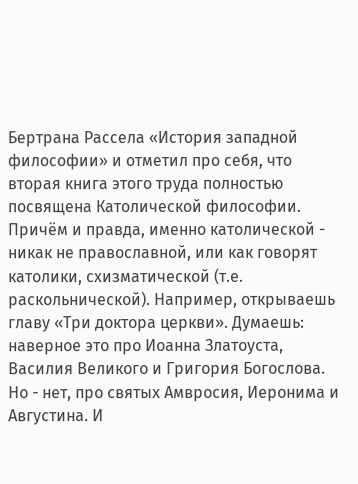Бертрана Рассела «История западной философии» и отметил про себя, что вторая книга этого труда полностью посвящена Католической философии. Причём и правда, именно католической - никак не православной, или как говорят католики, схизматической (т.е. раскольнической). Например, открываешь главу «Три доктора церкви». Думаешь: наверное это про Иоанна Златоуста, Василия Великого и Григория Богослова. Но - нет, про святых Амвросия, Иеронима и Августина. И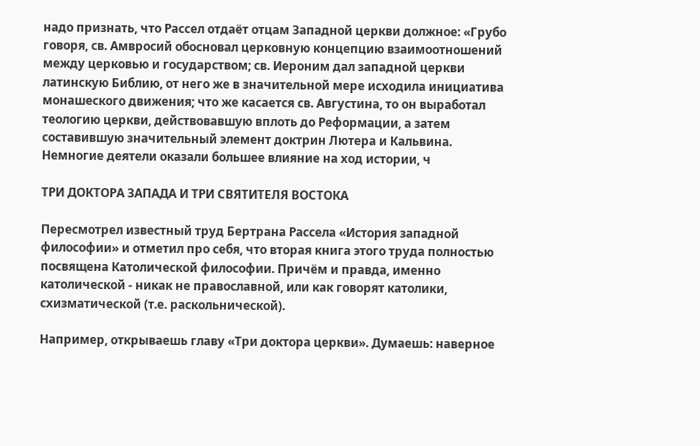надо признать, что Рассел отдаёт отцам Западной церкви должное: «Грубо говоря, св. Амвросий обосновал церковную концепцию взаимоотношений между церковью и государством; св. Иероним дал западной церкви латинскую Библию, от него же в значительной мере исходила инициатива монашеского движения; что же касается св. Августина, то он выработал теологию церкви, действовавшую вплоть до Реформации, а затем составившую значительный элемент доктрин Лютера и Кальвина. Немногие деятели оказали большее влияние на ход истории, ч

ТРИ ДОКТОРА ЗАПАДА И ТРИ СВЯТИТЕЛЯ ВОСТОКА

Пересмотрел известный труд Бертрана Рассела «История западной философии» и отметил про себя, что вторая книга этого труда полностью посвящена Католической философии. Причём и правда, именно католической - никак не православной, или как говорят католики, схизматической (т.е. раскольнической).

Например, открываешь главу «Три доктора церкви». Думаешь: наверное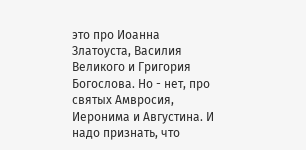это про Иоанна Златоуста, Василия Великого и Григория Богослова. Но - нет, про святых Амвросия, Иеронима и Августина. И надо признать, что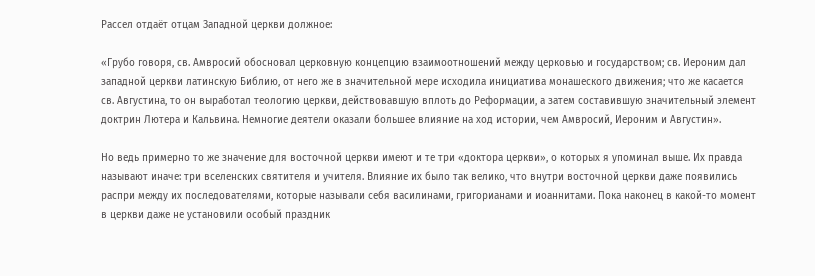Рассел отдаёт отцам Западной церкви должное:

«Грубо говоря, св. Амвросий обосновал церковную концепцию взаимоотношений между церковью и государством; св. Иероним дал западной церкви латинскую Библию, от него же в значительной мере исходила инициатива монашеского движения; что же касается св. Августина, то он выработал теологию церкви, действовавшую вплоть до Реформации, а затем составившую значительный элемент доктрин Лютера и Кальвина. Немногие деятели оказали большее влияние на ход истории, чем Амвросий, Иероним и Августин».

Но ведь примерно то же значение для восточной церкви имеют и те три «доктора церкви», о которых я упоминал выше. Их правда называют иначе: три вселенских святителя и учителя. Влияние их было так велико, что внутри восточной церкви даже появились распри между их последователями, которые называли себя василинами, григорианами и иоаннитами. Пока наконец в какой-то момент в церкви даже не установили особый праздник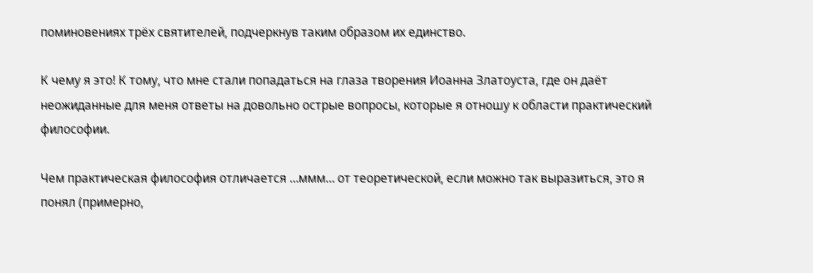поминовениях трёх святителей, подчеркнув таким образом их единство.

К чему я это! К тому, что мне стали попадаться на глаза творения Иоанна Златоуста, где он даёт неожиданные для меня ответы на довольно острые вопросы, которые я отношу к области практический философии.

Чем практическая философия отличается …ммм… от теоретической, если можно так выразиться, это я понял (примерно,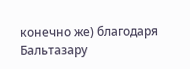конечно же) благодаря Бальтазару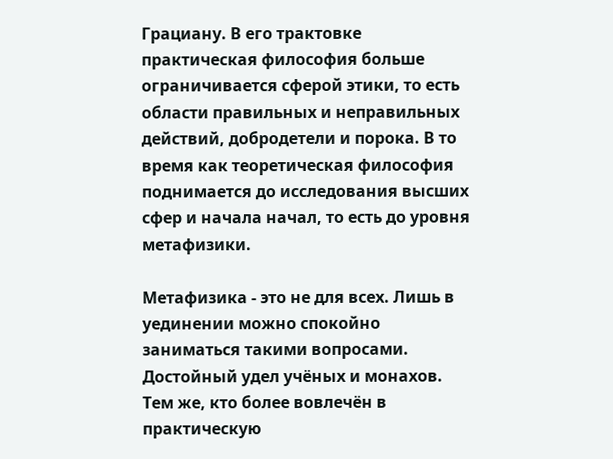Грациану. В его трактовке практическая философия больше ограничивается сферой этики, то есть области правильных и неправильных действий, добродетели и порока. В то время как теоретическая философия поднимается до исследования высших сфер и начала начал, то есть до уровня метафизики.

Метафизика - это не для всех. Лишь в уединении можно спокойно заниматься такими вопросами. Достойный удел учёных и монахов. Тем же, кто более вовлечён в практическую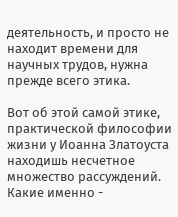деятельность, и просто не находит времени для научных трудов, нужна прежде всего этика.

Вот об этой самой этике, практической философии жизни у Иоанна Златоуста находишь несчетное множество рассуждений. Какие именно -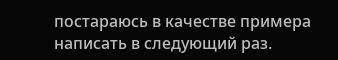постараюсь в качестве примера написать в следующий раз.